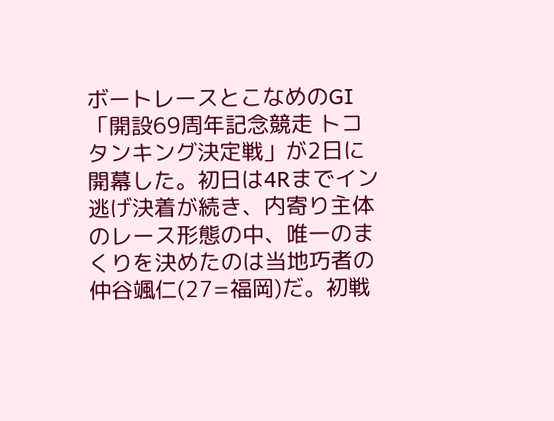ボートレースとこなめのGⅠ「開設69周年記念競走 トコタンキング決定戦」が2日に開幕した。初日は4Rまでイン逃げ決着が続き、内寄り主体のレース形態の中、唯一のまくりを決めたのは当地巧者の仲谷颯仁(27=福岡)だ。初戦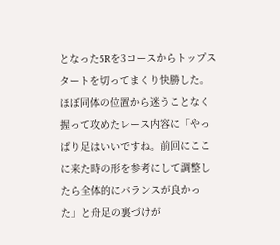となった5Rを3コースからトップスタートを切ってまくり快勝した。
ほぼ同体の位置から迷うことなく握って攻めたレース内容に「やっぱり足はいいですね。前回にここに来た時の形を参考にして調整したら全体的にバランスが良かった」と舟足の裏づけが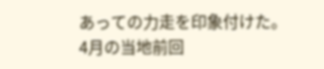あっての力走を印象付けた。
4月の当地前回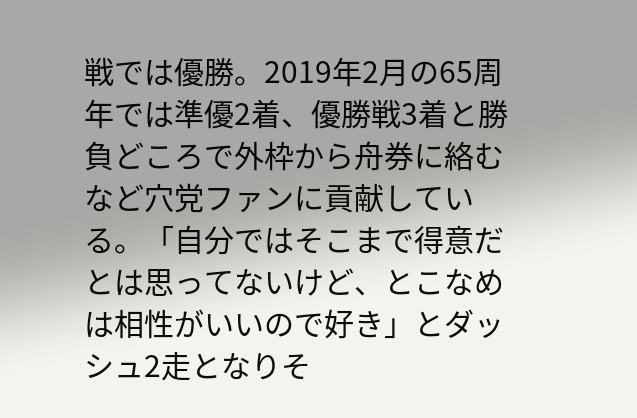戦では優勝。2019年2月の65周年では準優2着、優勝戦3着と勝負どころで外枠から舟券に絡むなど穴党ファンに貢献している。「自分ではそこまで得意だとは思ってないけど、とこなめは相性がいいので好き」とダッシュ2走となりそ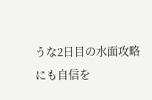うな2日目の水面攻略にも自信を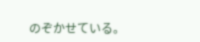のぞかせている。